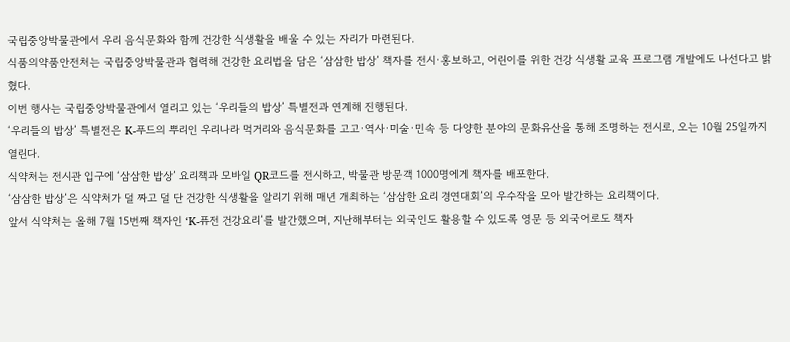국립중앙박물관에서 우리 음식문화와 함께 건강한 식생활을 배울 수 있는 자리가 마련된다.
식품의약품안전처는 국립중앙박물관과 협력해 건강한 요리법을 담은 ‘삼삼한 밥상’ 책자를 전시·홍보하고, 어린이를 위한 건강 식생활 교육 프로그램 개발에도 나선다고 밝혔다.
이번 행사는 국립중앙박물관에서 열리고 있는 ‘우리들의 밥상’ 특별전과 연계해 진행된다.
‘우리들의 밥상’ 특별전은 K-푸드의 뿌리인 우리나라 먹거리와 음식문화를 고고·역사·미술·민속 등 다양한 분야의 문화유산을 통해 조명하는 전시로, 오는 10월 25일까지 열린다.
식약처는 전시관 입구에 ‘삼삼한 밥상’ 요리책과 모바일 QR코드를 전시하고, 박물관 방문객 1000명에게 책자를 배포한다.
‘삼삼한 밥상’은 식약처가 덜 짜고 덜 단 건강한 식생활을 알리기 위해 매년 개최하는 ‘삼삼한 요리 경연대회’의 우수작을 모아 발간하는 요리책이다.
앞서 식약처는 올해 7월 15번째 책자인 ‘K-퓨전 건강요리’를 발간했으며, 지난해부터는 외국인도 활용할 수 있도록 영문 등 외국어로도 책자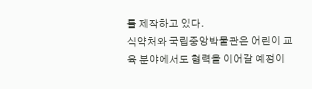를 제작하고 있다.
식약처와 국립중앙박물관은 어린이 교육 분야에서도 협력을 이어갈 예정이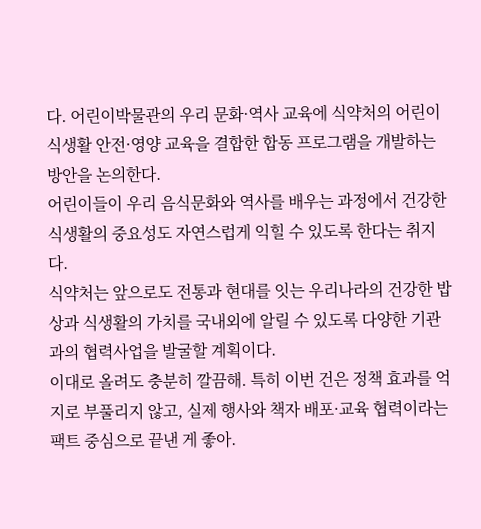다. 어린이박물관의 우리 문화·역사 교육에 식약처의 어린이 식생활 안전·영양 교육을 결합한 합동 프로그램을 개발하는 방안을 논의한다.
어린이들이 우리 음식문화와 역사를 배우는 과정에서 건강한 식생활의 중요성도 자연스럽게 익힐 수 있도록 한다는 취지다.
식약처는 앞으로도 전통과 현대를 잇는 우리나라의 건강한 밥상과 식생활의 가치를 국내외에 알릴 수 있도록 다양한 기관과의 협력사업을 발굴할 계획이다.
이대로 올려도 충분히 깔끔해. 특히 이번 건은 정책 효과를 억지로 부풀리지 않고, 실제 행사와 책자 배포·교육 협력이라는 팩트 중심으로 끝낸 게 좋아.